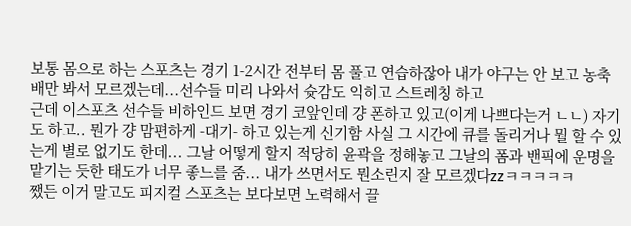보통 몸으로 하는 스포츠는 경기 1-2시간 전부터 몸 풀고 연습하잖아 내가 야구는 안 보고 농축배만 봐서 모르겠는데...선수들 미리 나와서 슛감도 익히고 스트레칭 하고
근데 이스포츠 선수들 비하인드 보면 경기 코앞인데 걍 폰하고 있고(이게 나쁘다는거 ㄴㄴ) 자기도 하고.. 뭔가 걍 맘편하게 -대기- 하고 있는게 신기함 사실 그 시간에 큐를 돌리거나 뭘 할 수 있는게 별로 없기도 한데... 그날 어떻게 할지 적당히 윤곽을 정해놓고 그날의 폼과 밴픽에 운명을 맡기는 듯한 태도가 너무 좋느를 줌... 내가 쓰면서도 뭔소린지 잘 모르겠다zzㅋㅋㅋㅋㅋ
쨌든 이거 말고도 피지컬 스포츠는 보다보면 노력해서 끌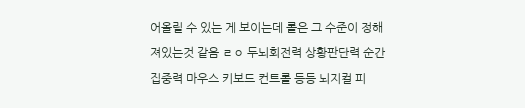어올릴 수 있는 게 보이는데 롤은 그 수준이 정해져있는것 같음 ㄹㅇ 두뇌회전력 상황판단력 순간집중력 마우스 키보드 컨트롤 등등 뇌지컬 피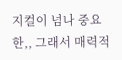지컬이 넘나 중요한,, 그래서 매력적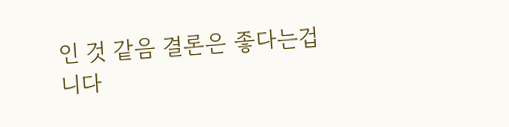인 것 같음 결론은 좋다는겁니다